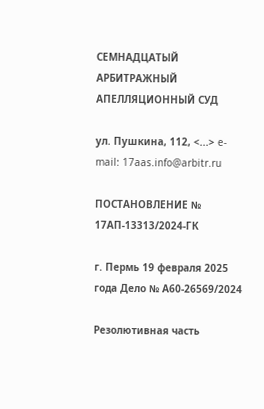СЕМНАДЦАТЫЙ АРБИТРАЖНЫЙ АПЕЛЛЯЦИОННЫЙ СУД

ул. Пушкина, 112, <...> e-mail: 17aas.info@arbitr.ru

ПОСТАНОВЛЕНИЕ № 17АП-13313/2024-ГК

г. Пермь 19 февраля 2025 года Дело № А60-26569/2024

Резолютивная часть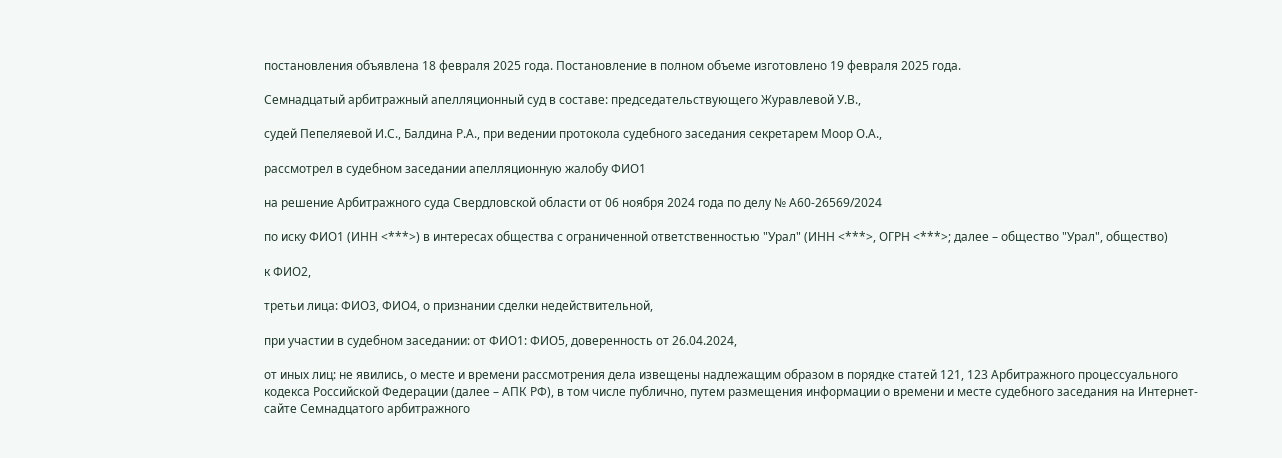постановления объявлена 18 февраля 2025 года. Постановление в полном объеме изготовлено 19 февраля 2025 года.

Семнадцатый арбитражный апелляционный суд в составе: председательствующего Журавлевой У.В.,

судей Пепеляевой И.С., Балдина Р.А., при ведении протокола судебного заседания секретарем Моор О.А.,

рассмотрел в судебном заседании апелляционную жалобу ФИО1

на решение Арбитражного суда Свердловской области от 06 ноября 2024 года по делу № А60-26569/2024

по иску ФИО1 (ИНН <***>) в интересах общества с ограниченной ответственностью "Урал" (ИНН <***>, ОГРН <***>; далее – общество "Урал", общество)

к ФИО2,

третьи лица: ФИО3, ФИО4, о признании сделки недействительной,

при участии в судебном заседании: от ФИО1: ФИО5, доверенность от 26.04.2024,

от иных лиц: не явились, о месте и времени рассмотрения дела извещены надлежащим образом в порядке статей 121, 123 Арбитражного процессуального кодекса Российской Федерации (далее – АПК РФ), в том числе публично, путем размещения информации о времени и месте судебного заседания на Интернет-сайте Семнадцатого арбитражного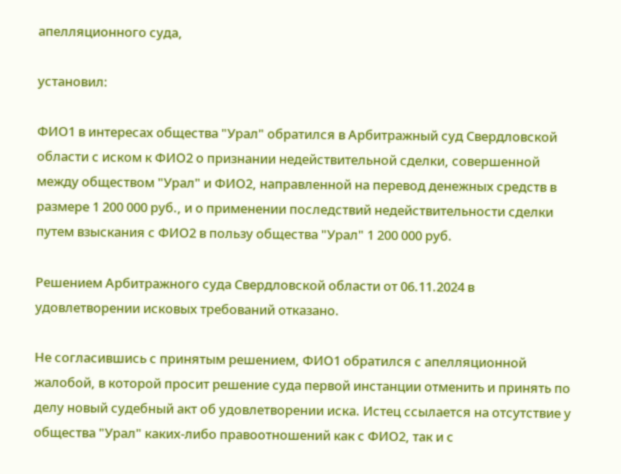апелляционного суда,

установил:

ФИО1 в интересах общества "Урал" обратился в Арбитражный суд Свердловской области с иском к ФИО2 о признании недействительной сделки, совершенной между обществом "Урал" и ФИО2, направленной на перевод денежных средств в размере 1 200 000 руб., и о применении последствий недействительности сделки путем взыскания с ФИО2 в пользу общества "Урал" 1 200 000 руб.

Решением Арбитражного суда Свердловской области от 06.11.2024 в удовлетворении исковых требований отказано.

Не согласившись с принятым решением, ФИО1 обратился с апелляционной жалобой, в которой просит решение суда первой инстанции отменить и принять по делу новый судебный акт об удовлетворении иска. Истец ссылается на отсутствие у общества "Урал" каких-либо правоотношений как с ФИО2, так и с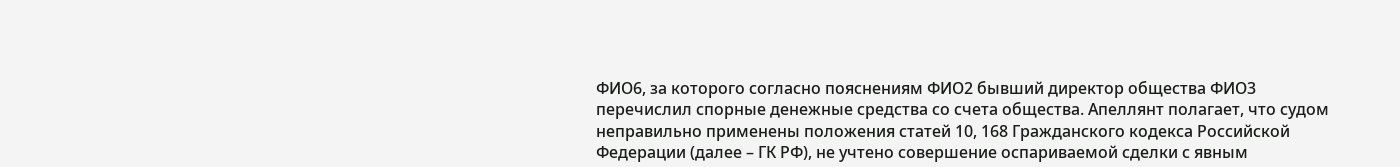ФИО6, за которого согласно пояснениям ФИО2 бывший директор общества ФИО3 перечислил спорные денежные средства со счета общества. Апеллянт полагает, что судом неправильно применены положения статей 10, 168 Гражданского кодекса Российской Федерации (далее – ГК РФ), не учтено совершение оспариваемой сделки с явным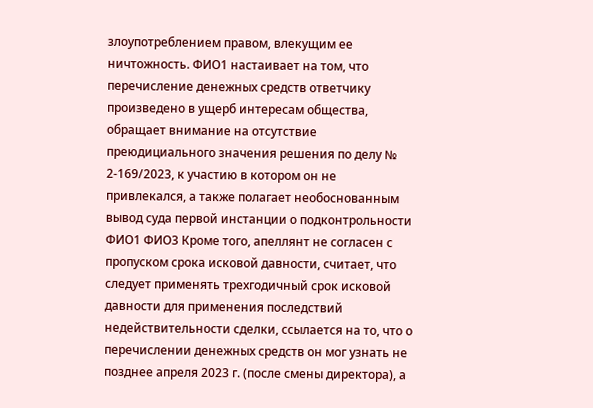злоупотреблением правом, влекущим ее ничтожность. ФИО1 настаивает на том, что перечисление денежных средств ответчику произведено в ущерб интересам общества, обращает внимание на отсутствие преюдициального значения решения по делу № 2-169/2023, к участию в котором он не привлекался, а также полагает необоснованным вывод суда первой инстанции о подконтрольности ФИО1 ФИО3 Кроме того, апеллянт не согласен с пропуском срока исковой давности, считает, что следует применять трехгодичный срок исковой давности для применения последствий недействительности сделки, ссылается на то, что о перечислении денежных средств он мог узнать не позднее апреля 2023 г. (после смены директора), а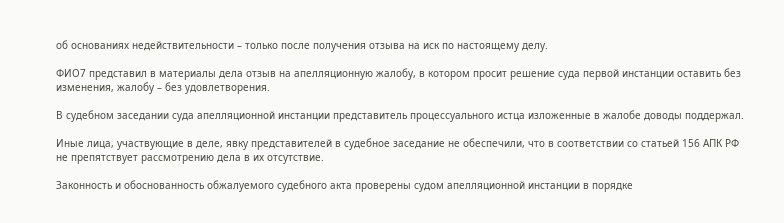об основаниях недействительности – только после получения отзыва на иск по настоящему делу.

ФИО7 представил в материалы дела отзыв на апелляционную жалобу, в котором просит решение суда первой инстанции оставить без изменения, жалобу – без удовлетворения.

В судебном заседании суда апелляционной инстанции представитель процессуального истца изложенные в жалобе доводы поддержал.

Иные лица, участвующие в деле, явку представителей в судебное заседание не обеспечили, что в соответствии со статьей 156 АПК РФ не препятствует рассмотрению дела в их отсутствие.

Законность и обоснованность обжалуемого судебного акта проверены судом апелляционной инстанции в порядке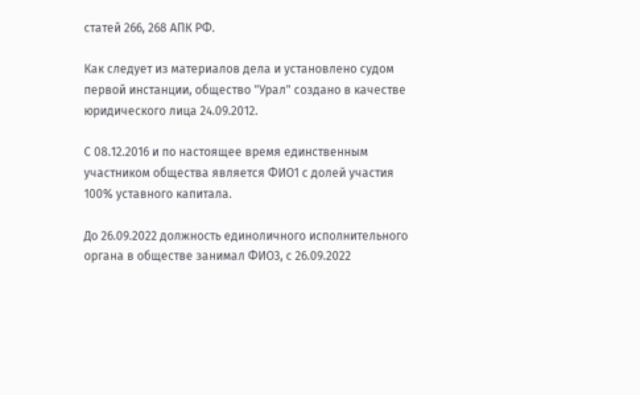статей 266, 268 АПК РФ.

Как следует из материалов дела и установлено судом первой инстанции, общество "Урал" создано в качестве юридического лица 24.09.2012.

С 08.12.2016 и по настоящее время единственным участником общества является ФИО1 с долей участия 100% уставного капитала.

До 26.09.2022 должность единоличного исполнительного органа в обществе занимал ФИО3, с 26.09.2022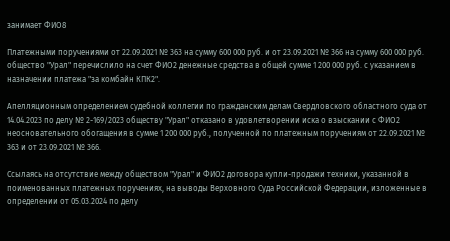занимает ФИО8

Платежными поручениями от 22.09.2021 № 363 на сумму 600 000 руб. и от 23.09.2021 № 366 на сумму 600 000 руб. общество "Урал" перечислило на счет ФИО2 денежные средства в общей сумме 1 200 000 руб. с указанием в назначении платежа "за комбайн КПК2".

Апелляционным определением судебной коллегии по гражданским делам Свердловского областного суда от 14.04.2023 по делу № 2-169/2023 обществу "Урал" отказано в удовлетворении иска о взыскании с ФИО2 неосновательного обогащения в сумме 1 200 000 руб., полученной по платежным поручениям от 22.09.2021 № 363 и от 23.09.2021 № 366.

Ссылаясь на отсутствие между обществом "Урал" и ФИО2 договора купли-продажи техники, указанной в поименованных платежных поручениях, на выводы Верховного Суда Российской Федерации, изложенные в определении от 05.03.2024 по делу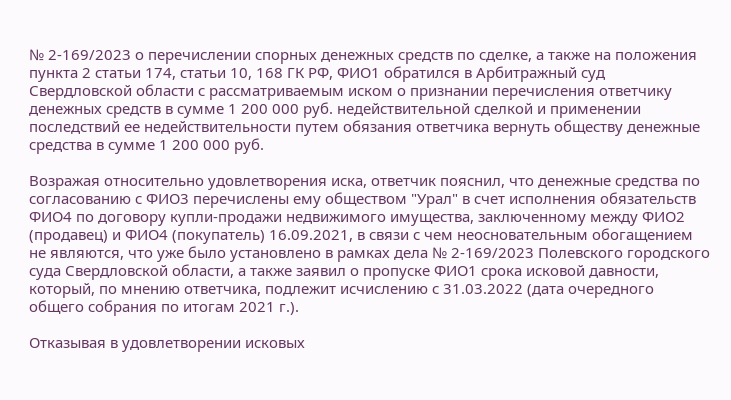№ 2-169/2023 о перечислении спорных денежных средств по сделке, а также на положения пункта 2 статьи 174, статьи 10, 168 ГК РФ, ФИО1 обратился в Арбитражный суд Свердловской области с рассматриваемым иском о признании перечисления ответчику денежных средств в сумме 1 200 000 руб. недействительной сделкой и применении последствий ее недействительности путем обязания ответчика вернуть обществу денежные средства в сумме 1 200 000 руб.

Возражая относительно удовлетворения иска, ответчик пояснил, что денежные средства по согласованию с ФИО3 перечислены ему обществом "Урал" в счет исполнения обязательств ФИО4 по договору купли-продажи недвижимого имущества, заключенному между ФИО2 (продавец) и ФИО4 (покупатель) 16.09.2021, в связи с чем неосновательным обогащением не являются, что уже было установлено в рамках дела № 2-169/2023 Полевского городского суда Свердловской области, а также заявил о пропуске ФИО1 срока исковой давности, который, по мнению ответчика, подлежит исчислению с 31.03.2022 (дата очередного общего собрания по итогам 2021 г.).

Отказывая в удовлетворении исковых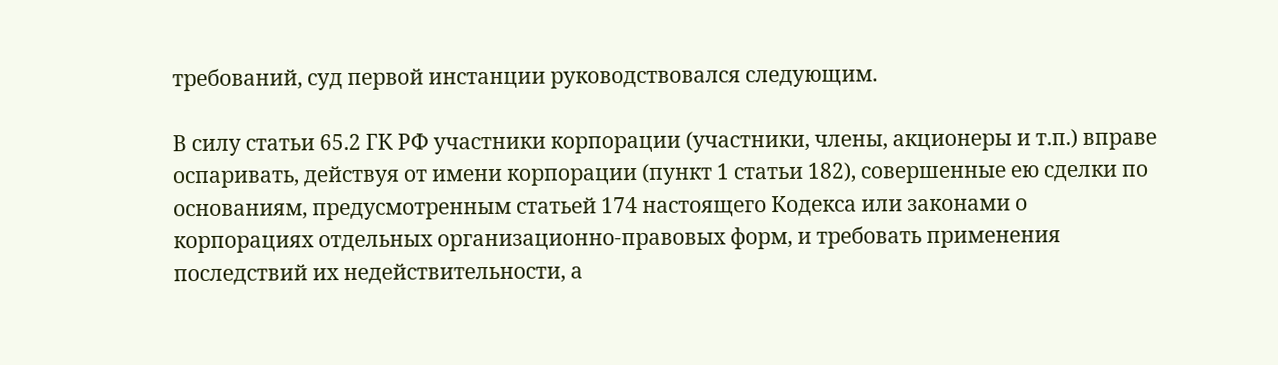требований, суд первой инстанции руководствовался следующим.

В силу статьи 65.2 ГК РФ участники корпорации (участники, члены, акционеры и т.п.) вправе оспаривать, действуя от имени корпорации (пункт 1 статьи 182), совершенные ею сделки по основаниям, предусмотренным статьей 174 настоящего Кодекса или законами о корпорациях отдельных организационно-правовых форм, и требовать применения последствий их недействительности, а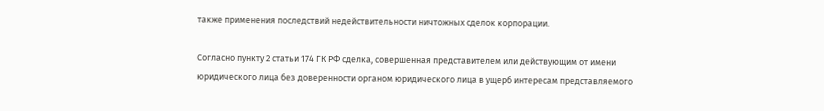также применения последствий недействительности ничтожных сделок корпорации.

Согласно пункту 2 статьи 174 ГК РФ сделка, совершенная представителем или действующим от имени юридического лица без доверенности органом юридического лица в ущерб интересам представляемого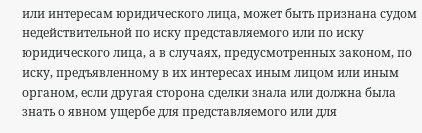или интересам юридического лица, может быть признана судом недействительной по иску представляемого или по иску юридического лица, а в случаях, предусмотренных законом, по иску, предъявленному в их интересах иным лицом или иным органом, если другая сторона сделки знала или должна была знать о явном ущербе для представляемого или для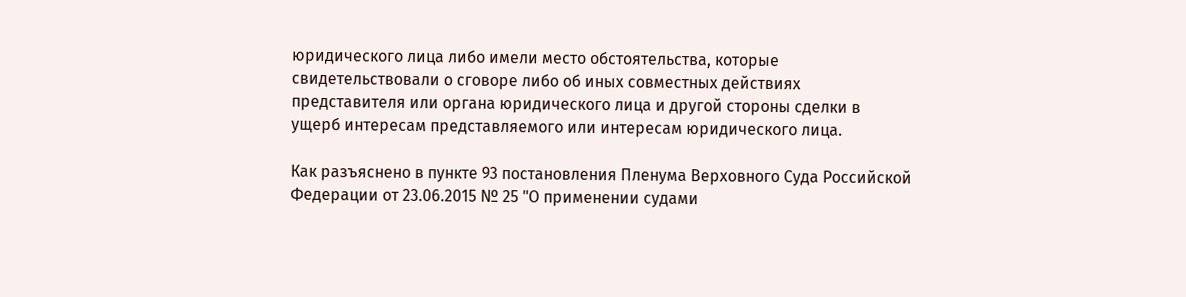юридического лица либо имели место обстоятельства, которые свидетельствовали о сговоре либо об иных совместных действиях представителя или органа юридического лица и другой стороны сделки в ущерб интересам представляемого или интересам юридического лица.

Как разъяснено в пункте 93 постановления Пленума Верховного Суда Российской Федерации от 23.06.2015 № 25 "О применении судами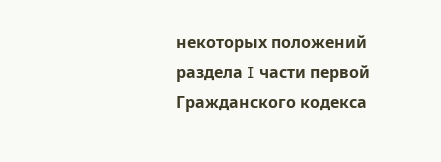некоторых положений раздела I части первой Гражданского кодекса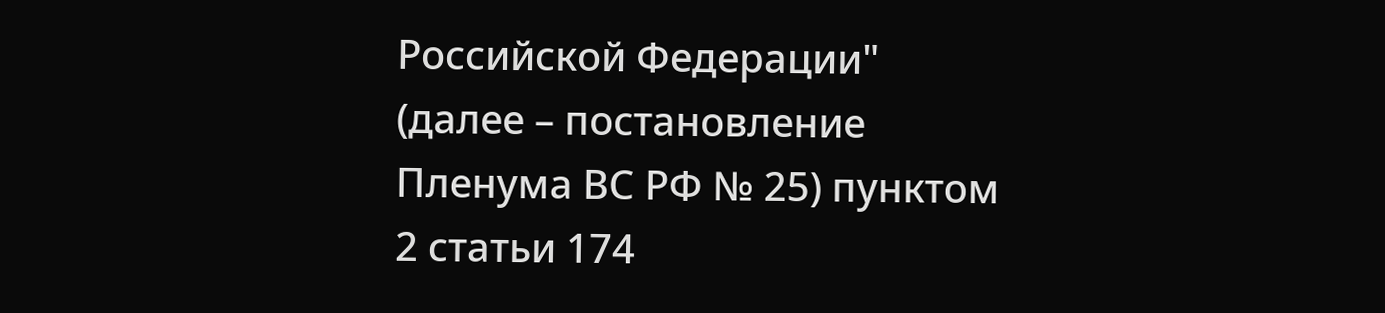Российской Федерации" (далее – постановление Пленума ВС РФ № 25) пунктом 2 статьи 174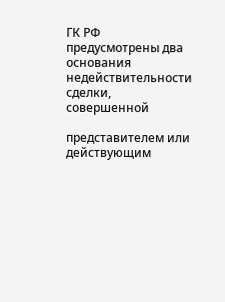ГК РФ предусмотрены два основания недействительности сделки, совершенной

представителем или действующим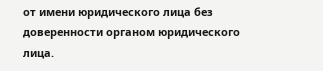от имени юридического лица без доверенности органом юридического лица.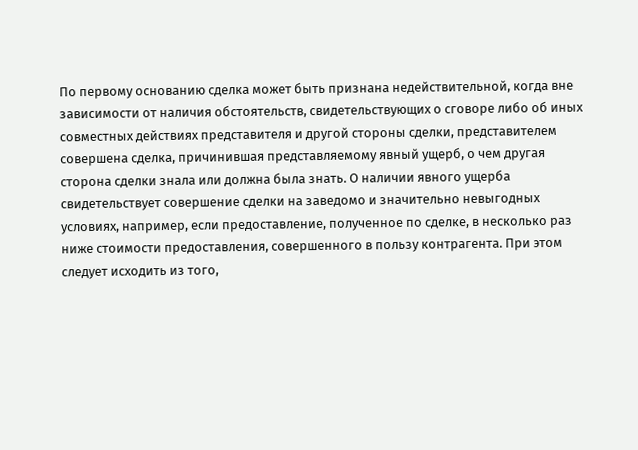По первому основанию сделка может быть признана недействительной, когда вне зависимости от наличия обстоятельств, свидетельствующих о сговоре либо об иных совместных действиях представителя и другой стороны сделки, представителем совершена сделка, причинившая представляемому явный ущерб, о чем другая сторона сделки знала или должна была знать. О наличии явного ущерба свидетельствует совершение сделки на заведомо и значительно невыгодных условиях, например, если предоставление, полученное по сделке, в несколько раз ниже стоимости предоставления, совершенного в пользу контрагента. При этом следует исходить из того,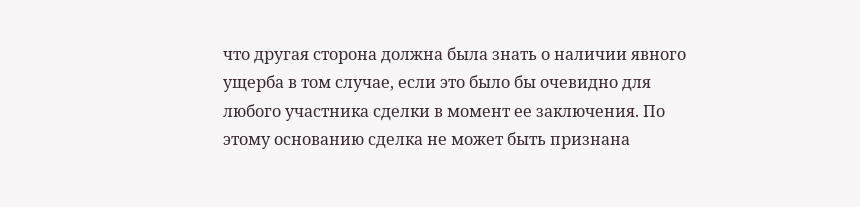что другая сторона должна была знать о наличии явного ущерба в том случае, если это было бы очевидно для любого участника сделки в момент ее заключения. По этому основанию сделка не может быть признана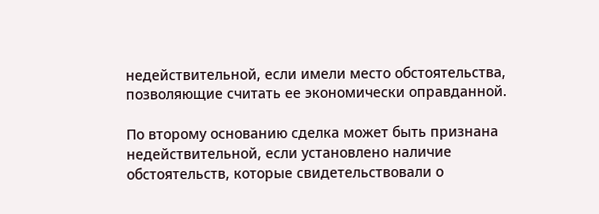недействительной, если имели место обстоятельства, позволяющие считать ее экономически оправданной.

По второму основанию сделка может быть признана недействительной, если установлено наличие обстоятельств, которые свидетельствовали о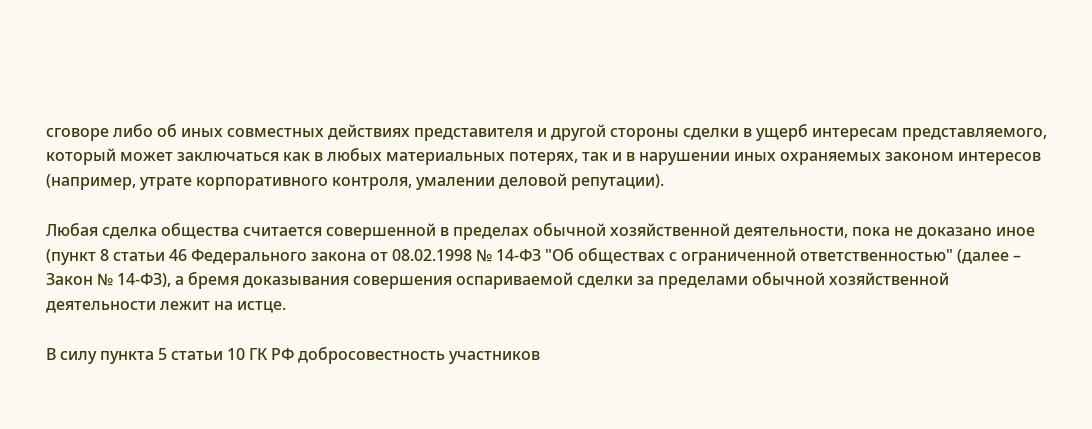сговоре либо об иных совместных действиях представителя и другой стороны сделки в ущерб интересам представляемого, который может заключаться как в любых материальных потерях, так и в нарушении иных охраняемых законом интересов (например, утрате корпоративного контроля, умалении деловой репутации).

Любая сделка общества считается совершенной в пределах обычной хозяйственной деятельности, пока не доказано иное (пункт 8 статьи 46 Федерального закона от 08.02.1998 № 14-ФЗ "Об обществах с ограниченной ответственностью" (далее – Закон № 14-ФЗ), а бремя доказывания совершения оспариваемой сделки за пределами обычной хозяйственной деятельности лежит на истце.

В силу пункта 5 статьи 10 ГК РФ добросовестность участников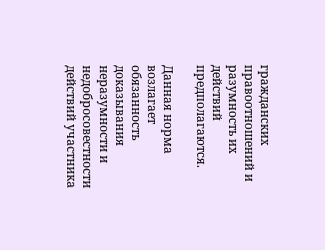гражданских правоотношений и разумность их действий предполагаются.

Данная норма возлагает обязанность доказывания неразумности и недобросовестности действий участника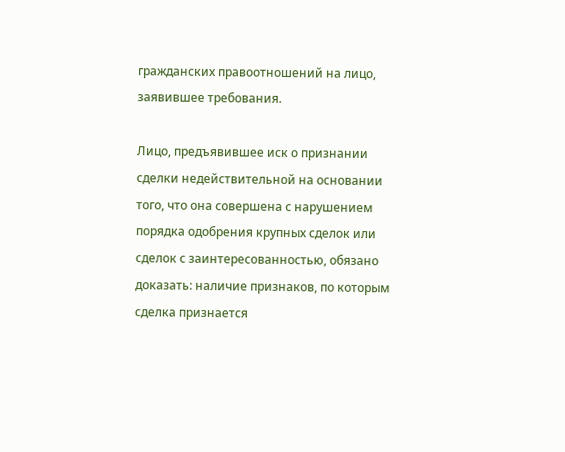гражданских правоотношений на лицо, заявившее требования.

Лицо, предъявившее иск о признании сделки недействительной на основании того, что она совершена с нарушением порядка одобрения крупных сделок или сделок с заинтересованностью, обязано доказать: наличие признаков, по которым сделка признается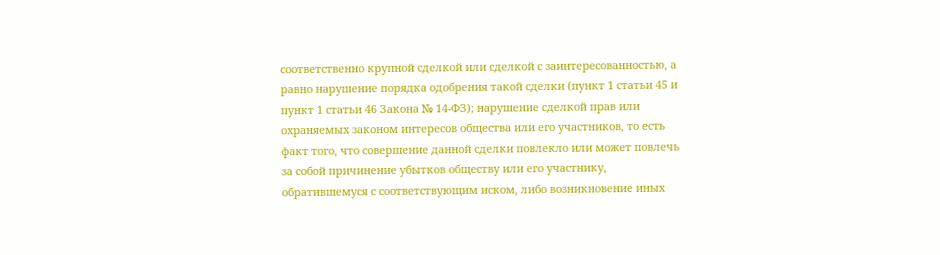соответственно крупной сделкой или сделкой с заинтересованностью, а равно нарушение порядка одобрения такой сделки (пункт 1 статьи 45 и пункт 1 статьи 46 Закона № 14-ФЗ); нарушение сделкой прав или охраняемых законом интересов общества или его участников, то есть факт того, что совершение данной сделки повлекло или может повлечь за собой причинение убытков обществу или его участнику, обратившемуся с соответствующим иском, либо возникновение иных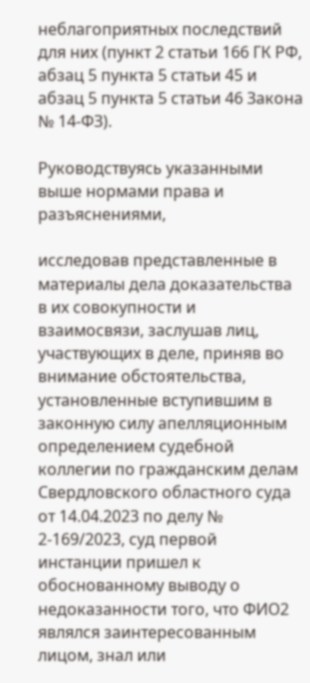неблагоприятных последствий для них (пункт 2 статьи 166 ГК РФ, абзац 5 пункта 5 статьи 45 и абзац 5 пункта 5 статьи 46 Закона № 14-ФЗ).

Руководствуясь указанными выше нормами права и разъяснениями,

исследовав представленные в материалы дела доказательства в их совокупности и взаимосвязи, заслушав лиц, участвующих в деле, приняв во внимание обстоятельства, установленные вступившим в законную силу апелляционным определением судебной коллегии по гражданским делам Свердловского областного суда от 14.04.2023 по делу № 2-169/2023, суд первой инстанции пришел к обоснованному выводу о недоказанности того, что ФИО2 являлся заинтересованным лицом, знал или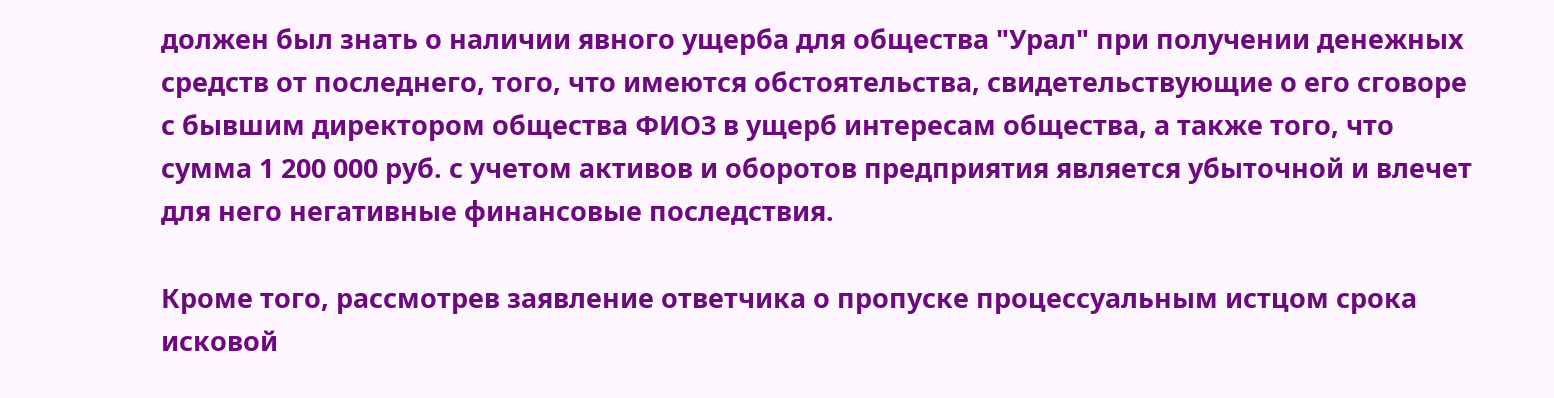должен был знать о наличии явного ущерба для общества "Урал" при получении денежных средств от последнего, того, что имеются обстоятельства, свидетельствующие о его сговоре с бывшим директором общества ФИО3 в ущерб интересам общества, а также того, что сумма 1 200 000 руб. с учетом активов и оборотов предприятия является убыточной и влечет для него негативные финансовые последствия.

Кроме того, рассмотрев заявление ответчика о пропуске процессуальным истцом срока исковой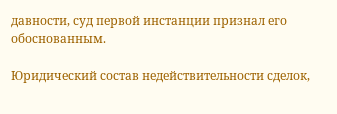давности, суд первой инстанции признал его обоснованным.

Юридический состав недействительности сделок,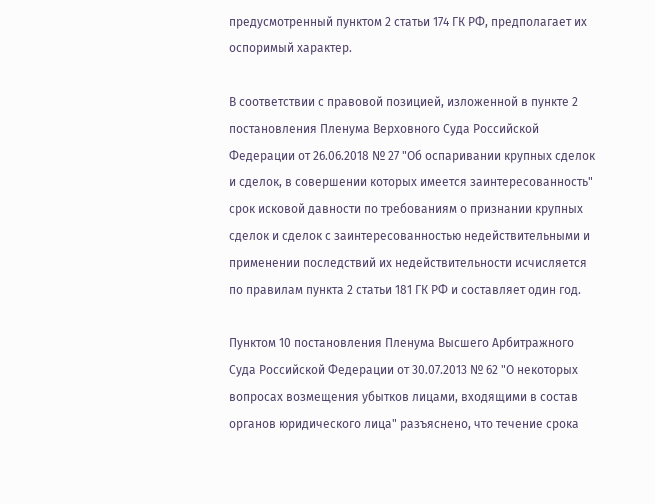предусмотренный пунктом 2 статьи 174 ГК РФ, предполагает их оспоримый характер.

В соответствии с правовой позицией, изложенной в пункте 2 постановления Пленума Верховного Суда Российской Федерации от 26.06.2018 № 27 "Об оспаривании крупных сделок и сделок, в совершении которых имеется заинтересованность" срок исковой давности по требованиям о признании крупных сделок и сделок с заинтересованностью недействительными и применении последствий их недействительности исчисляется по правилам пункта 2 статьи 181 ГК РФ и составляет один год.

Пунктом 10 постановления Пленума Высшего Арбитражного Суда Российской Федерации от 30.07.2013 № 62 "О некоторых вопросах возмещения убытков лицами, входящими в состав органов юридического лица" разъяснено, что течение срока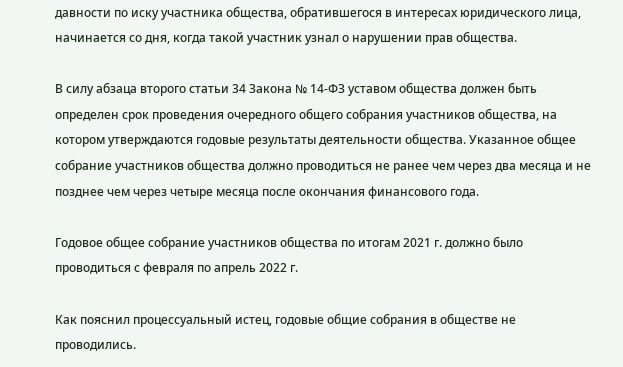давности по иску участника общества, обратившегося в интересах юридического лица, начинается со дня, когда такой участник узнал о нарушении прав общества.

В силу абзаца второго статьи 34 Закона № 14-ФЗ уставом общества должен быть определен срок проведения очередного общего собрания участников общества, на котором утверждаются годовые результаты деятельности общества. Указанное общее собрание участников общества должно проводиться не ранее чем через два месяца и не позднее чем через четыре месяца после окончания финансового года.

Годовое общее собрание участников общества по итогам 2021 г. должно было проводиться с февраля по апрель 2022 г.

Как пояснил процессуальный истец, годовые общие собрания в обществе не проводились.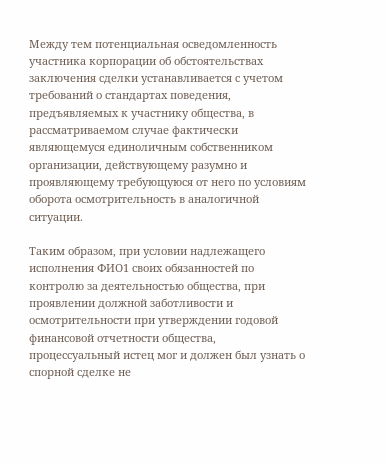Между тем потенциальная осведомленность участника корпорации об обстоятельствах заключения сделки устанавливается с учетом требований о стандартах поведения, предъявляемых к участнику общества, в рассматриваемом случае фактически являющемуся единоличным собственником организации, действующему разумно и проявляющему требующуюся от него по условиям оборота осмотрительность в аналогичной ситуации.

Таким образом, при условии надлежащего исполнения ФИО1 своих обязанностей по контролю за деятельностью общества, при проявлении должной заботливости и осмотрительности при утверждении годовой финансовой отчетности общества, процессуальный истец мог и должен был узнать о спорной сделке не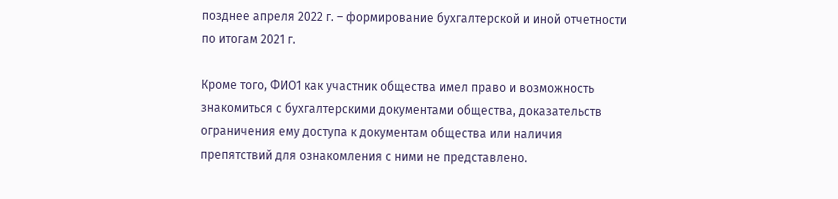позднее апреля 2022 г. – формирование бухгалтерской и иной отчетности по итогам 2021 г.

Кроме того, ФИО1 как участник общества имел право и возможность знакомиться с бухгалтерскими документами общества, доказательств ограничения ему доступа к документам общества или наличия препятствий для ознакомления с ними не представлено.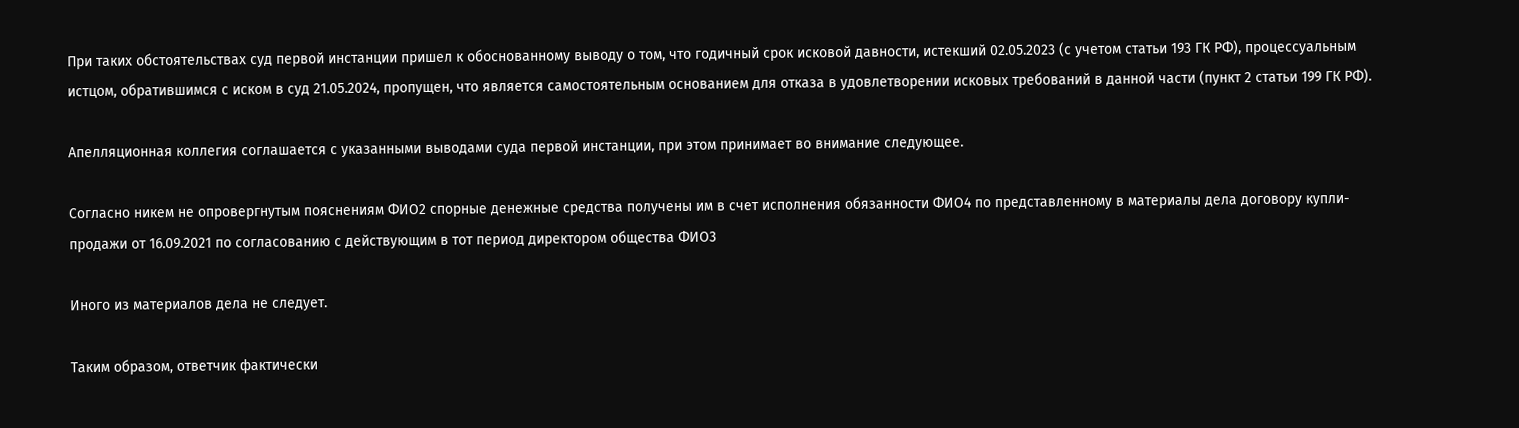При таких обстоятельствах суд первой инстанции пришел к обоснованному выводу о том, что годичный срок исковой давности, истекший 02.05.2023 (с учетом статьи 193 ГК РФ), процессуальным истцом, обратившимся с иском в суд 21.05.2024, пропущен, что является самостоятельным основанием для отказа в удовлетворении исковых требований в данной части (пункт 2 статьи 199 ГК РФ).

Апелляционная коллегия соглашается с указанными выводами суда первой инстанции, при этом принимает во внимание следующее.

Согласно никем не опровергнутым пояснениям ФИО2 спорные денежные средства получены им в счет исполнения обязанности ФИО4 по представленному в материалы дела договору купли-продажи от 16.09.2021 по согласованию с действующим в тот период директором общества ФИО3

Иного из материалов дела не следует.

Таким образом, ответчик фактически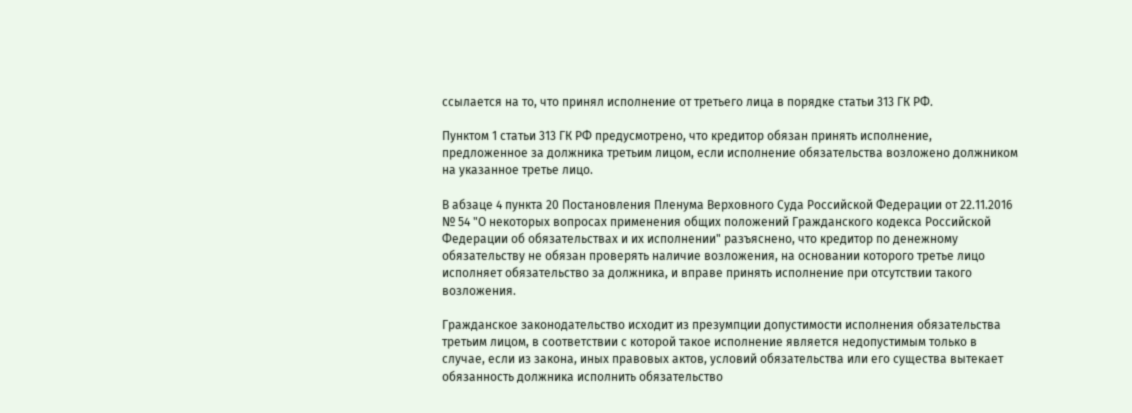ссылается на то, что принял исполнение от третьего лица в порядке статьи 313 ГК РФ.

Пунктом 1 статьи 313 ГК РФ предусмотрено, что кредитор обязан принять исполнение, предложенное за должника третьим лицом, если исполнение обязательства возложено должником на указанное третье лицо.

В абзаце 4 пункта 20 Постановления Пленума Верховного Суда Российской Федерации от 22.11.2016 № 54 "О некоторых вопросах применения общих положений Гражданского кодекса Российской Федерации об обязательствах и их исполнении" разъяснено, что кредитор по денежному обязательству не обязан проверять наличие возложения, на основании которого третье лицо исполняет обязательство за должника, и вправе принять исполнение при отсутствии такого возложения.

Гражданское законодательство исходит из презумпции допустимости исполнения обязательства третьим лицом, в соответствии с которой такое исполнение является недопустимым только в случае, если из закона, иных правовых актов, условий обязательства или его существа вытекает обязанность должника исполнить обязательство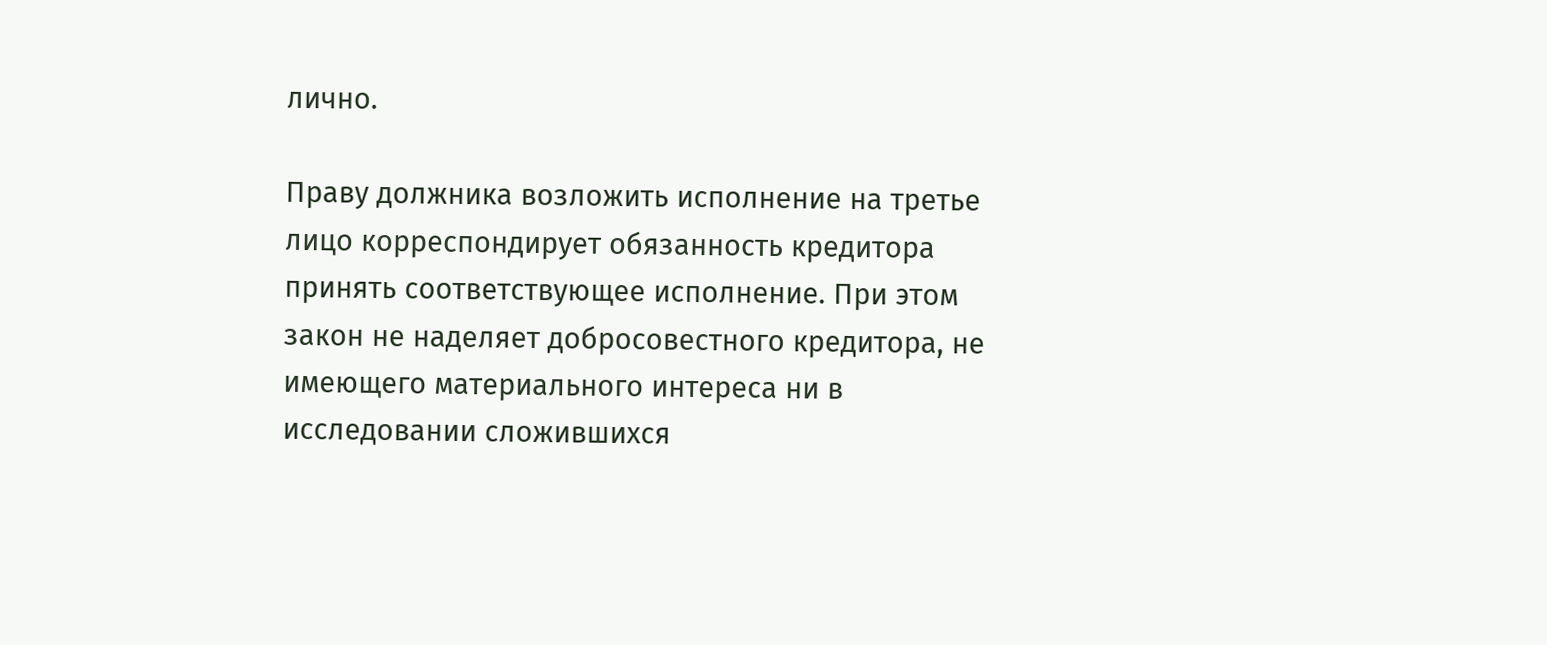лично.

Праву должника возложить исполнение на третье лицо корреспондирует обязанность кредитора принять соответствующее исполнение. При этом закон не наделяет добросовестного кредитора, не имеющего материального интереса ни в исследовании сложившихся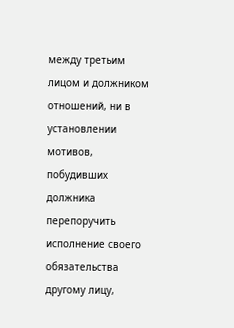между третьим лицом и должником отношений, ни в установлении мотивов, побудивших должника перепоручить исполнение своего обязательства другому лицу,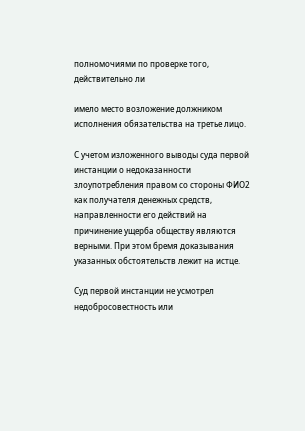полномочиями по проверке того, действительно ли

имело место возложение должником исполнения обязательства на третье лицо.

С учетом изложенного выводы суда первой инстанции о недоказанности злоупотребления правом со стороны ФИО2 как получателя денежных средств, направленности его действий на причинение ущерба обществу являются верными. При этом бремя доказывания указанных обстоятельств лежит на истце.

Суд первой инстанции не усмотрел недобросовестность или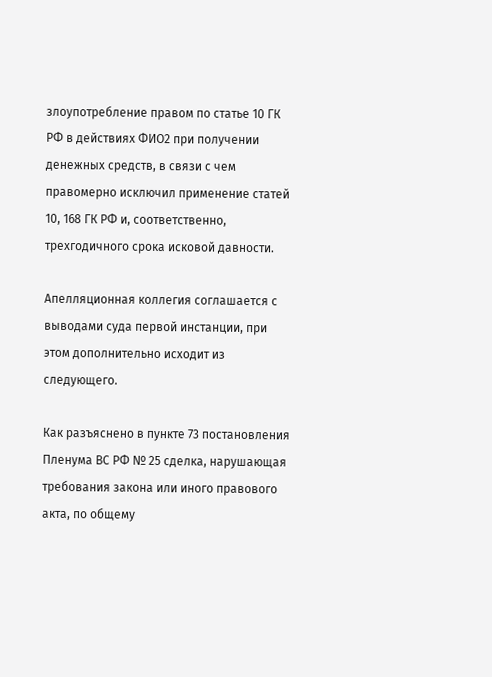злоупотребление правом по статье 10 ГК РФ в действиях ФИО2 при получении денежных средств, в связи с чем правомерно исключил применение статей 10, 168 ГК РФ и, соответственно, трехгодичного срока исковой давности.

Апелляционная коллегия соглашается с выводами суда первой инстанции, при этом дополнительно исходит из следующего.

Как разъяснено в пункте 73 постановления Пленума ВС РФ № 25 сделка, нарушающая требования закона или иного правового акта, по общему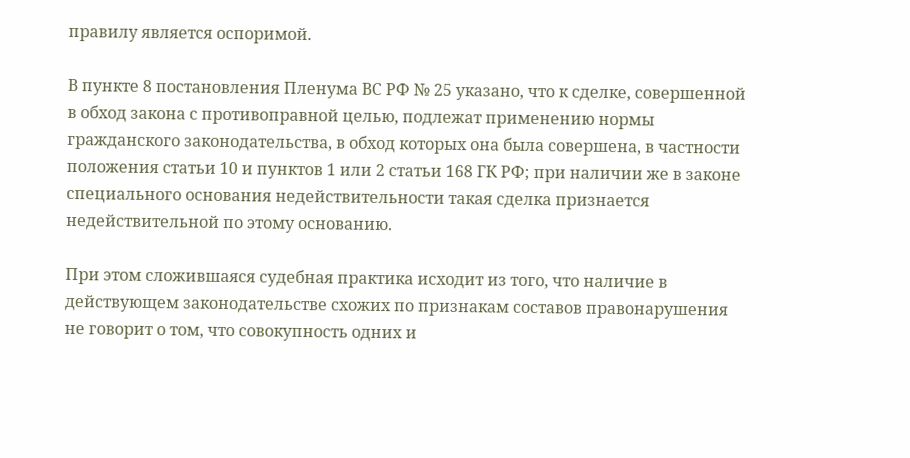правилу является оспоримой.

В пункте 8 постановления Пленума ВС РФ № 25 указано, что к сделке, совершенной в обход закона с противоправной целью, подлежат применению нормы гражданского законодательства, в обход которых она была совершена, в частности положения статьи 10 и пунктов 1 или 2 статьи 168 ГК РФ; при наличии же в законе специального основания недействительности такая сделка признается недействительной по этому основанию.

При этом сложившаяся судебная практика исходит из того, что наличие в действующем законодательстве схожих по признакам составов правонарушения не говорит о том, что совокупность одних и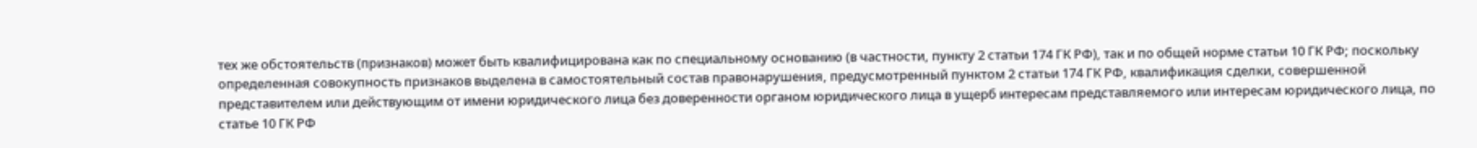тех же обстоятельств (признаков) может быть квалифицирована как по специальному основанию (в частности, пункту 2 статьи 174 ГК РФ), так и по общей норме статьи 10 ГК РФ; поскольку определенная совокупность признаков выделена в самостоятельный состав правонарушения, предусмотренный пунктом 2 статьи 174 ГК РФ, квалификация сделки, совершенной представителем или действующим от имени юридического лица без доверенности органом юридического лица в ущерб интересам представляемого или интересам юридического лица, по статье 10 ГК РФ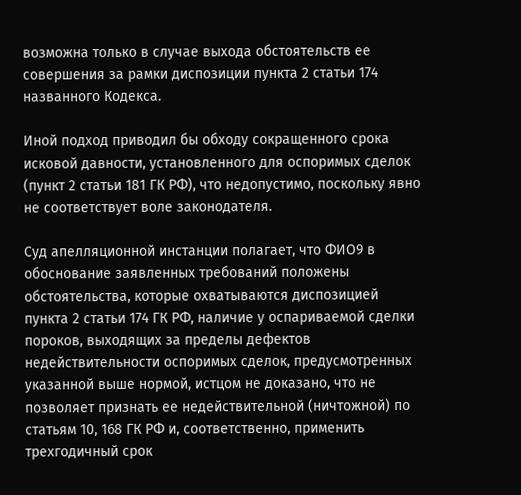возможна только в случае выхода обстоятельств ее совершения за рамки диспозиции пункта 2 статьи 174 названного Кодекса.

Иной подход приводил бы обходу сокращенного срока исковой давности, установленного для оспоримых сделок (пункт 2 статьи 181 ГК РФ), что недопустимо, поскольку явно не соответствует воле законодателя.

Суд апелляционной инстанции полагает, что ФИО9 в обоснование заявленных требований положены обстоятельства, которые охватываются диспозицией пункта 2 статьи 174 ГК РФ, наличие у оспариваемой сделки пороков, выходящих за пределы дефектов недействительности оспоримых сделок, предусмотренных указанной выше нормой, истцом не доказано, что не позволяет признать ее недействительной (ничтожной) по статьям 10, 168 ГК РФ и, соответственно, применить трехгодичный срок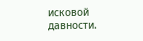исковой давности.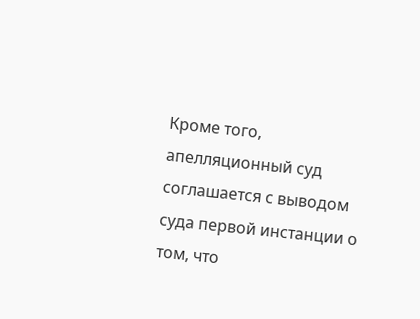Кроме того, апелляционный суд соглашается с выводом суда первой инстанции о том, что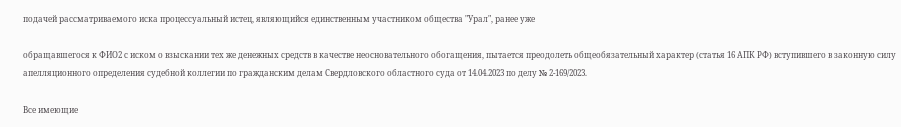подачей рассматриваемого иска процессуальный истец, являющийся единственным участником общества "Урал", ранее уже

обращавшегося к ФИО2 с иском о взыскании тех же денежных средств в качестве неосновательного обогащения, пытается преодолеть общеобязательный характер (статья 16 АПК РФ) вступившего в законную силу апелляционного определения судебной коллегии по гражданским делам Свердловского областного суда от 14.04.2023 по делу № 2-169/2023.

Все имеющие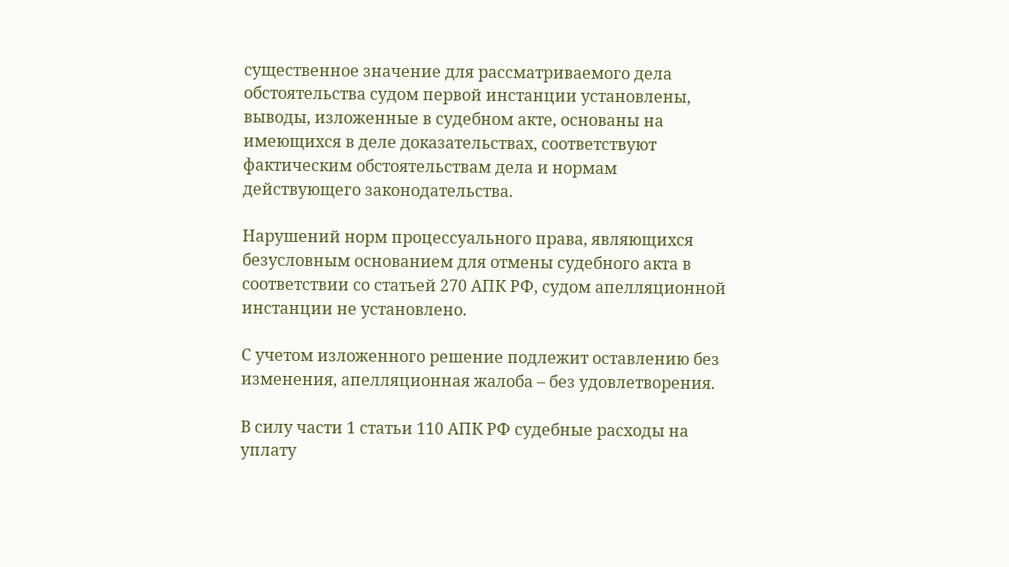существенное значение для рассматриваемого дела обстоятельства судом первой инстанции установлены, выводы, изложенные в судебном акте, основаны на имеющихся в деле доказательствах, соответствуют фактическим обстоятельствам дела и нормам действующего законодательства.

Нарушений норм процессуального права, являющихся безусловным основанием для отмены судебного акта в соответствии со статьей 270 АПК РФ, судом апелляционной инстанции не установлено.

С учетом изложенного решение подлежит оставлению без изменения, апелляционная жалоба – без удовлетворения.

В силу части 1 статьи 110 АПК РФ судебные расходы на уплату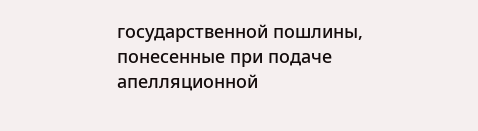государственной пошлины, понесенные при подаче апелляционной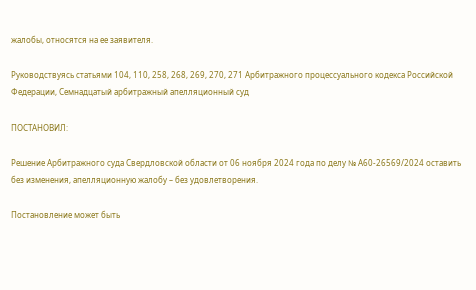жалобы, относятся на ее заявителя.

Руководствуясь статьями 104, 110, 258, 268, 269, 270, 271 Арбитражного процессуального кодекса Российской Федерации, Семнадцатый арбитражный апелляционный суд

ПОСТАНОВИЛ:

Решение Арбитражного суда Свердловской области от 06 ноября 2024 года по делу № А60-26569/2024 оставить без изменения, апелляционную жалобу – без удовлетворения.

Постановление может быть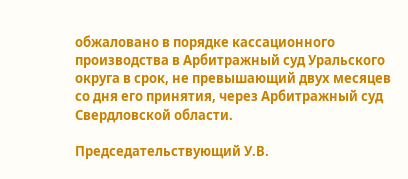обжаловано в порядке кассационного производства в Арбитражный суд Уральского округа в срок, не превышающий двух месяцев со дня его принятия, через Арбитражный суд Свердловской области.

Председательствующий У.В.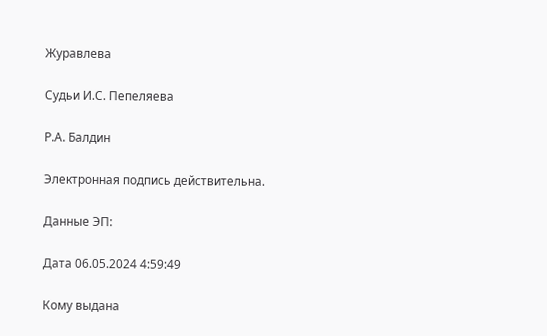Журавлева

Судьи И.С. Пепеляева

Р.А. Балдин

Электронная подпись действительна.

Данные ЭП:

Дата 06.05.2024 4:59:49

Кому выдана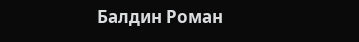Балдин Роман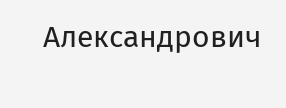Александрович